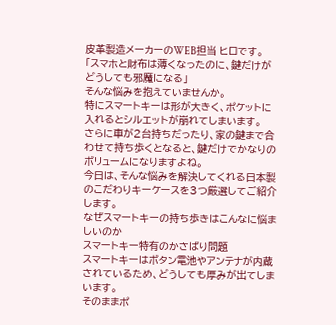皮革製造メーカーのWEB担当 ヒロです。
「スマホと財布は薄くなったのに、鍵だけがどうしても邪魔になる」
そんな悩みを抱えていませんか。
特にスマートキーは形が大きく、ポケットに入れるとシルエットが崩れてしまいます。
さらに車が2台持ちだったり、家の鍵まで合わせて持ち歩くとなると、鍵だけでかなりのボリュームになりますよね。
今日は、そんな悩みを解決してくれる日本製のこだわりキーケースを3つ厳選してご紹介します。
なぜスマートキーの持ち歩きはこんなに悩ましいのか
スマートキー特有のかさばり問題
スマートキーはボタン電池やアンテナが内蔵されているため、どうしても厚みが出てしまいます。
そのままポ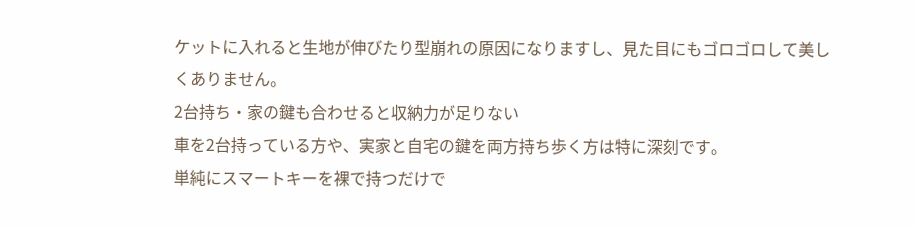ケットに入れると生地が伸びたり型崩れの原因になりますし、見た目にもゴロゴロして美しくありません。
2台持ち・家の鍵も合わせると収納力が足りない
車を2台持っている方や、実家と自宅の鍵を両方持ち歩く方は特に深刻です。
単純にスマートキーを裸で持つだけで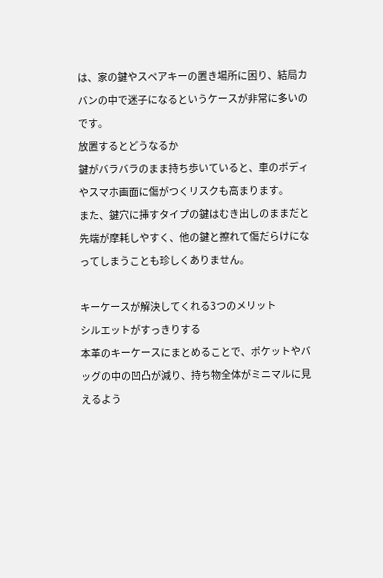は、家の鍵やスペアキーの置き場所に困り、結局カバンの中で迷子になるというケースが非常に多いのです。
放置するとどうなるか
鍵がバラバラのまま持ち歩いていると、車のボディやスマホ画面に傷がつくリスクも高まります。
また、鍵穴に挿すタイプの鍵はむき出しのままだと先端が摩耗しやすく、他の鍵と擦れて傷だらけになってしまうことも珍しくありません。

キーケースが解決してくれる3つのメリット
シルエットがすっきりする
本革のキーケースにまとめることで、ポケットやバッグの中の凹凸が減り、持ち物全体がミニマルに見えるよう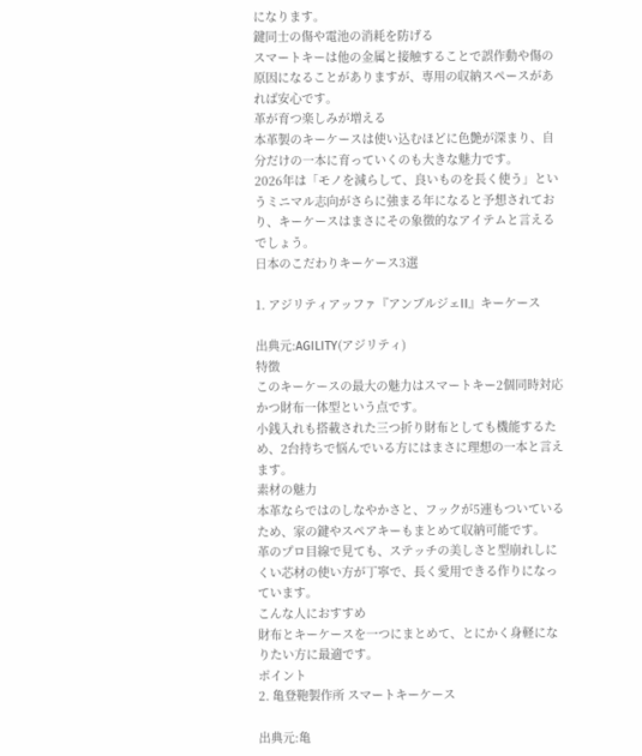になります。
鍵同士の傷や電池の消耗を防げる
スマートキーは他の金属と接触することで誤作動や傷の原因になることがありますが、専用の収納スペースがあれば安心です。
革が育つ楽しみが増える
本革製のキーケースは使い込むほどに色艶が深まり、自分だけの一本に育っていくのも大きな魅力です。
2026年は「モノを減らして、良いものを長く使う」というミニマル志向がさらに強まる年になると予想されており、キーケースはまさにその象徴的なアイテムと言えるでしょう。
日本のこだわりキーケース3選

1. アジリティアッファ『アンブルジェII』キーケース

出典元:AGILITY(アジリティ)
特徴
このキーケースの最大の魅力はスマートキー2個同時対応かつ財布一体型という点です。
小銭入れも搭載された三つ折り財布としても機能するため、2台持ちで悩んでいる方にはまさに理想の一本と言えます。
素材の魅力
本革ならではのしなやかさと、フックが5連もついているため、家の鍵やスペアキーもまとめて収納可能です。
革のプロ目線で見ても、ステッチの美しさと型崩れしにくい芯材の使い方が丁寧で、長く愛用できる作りになっています。
こんな人におすすめ
財布とキーケースを一つにまとめて、とにかく身軽になりたい方に最適です。
ポイント
2. 亀登鞄製作所 スマートキーケース

出典元:亀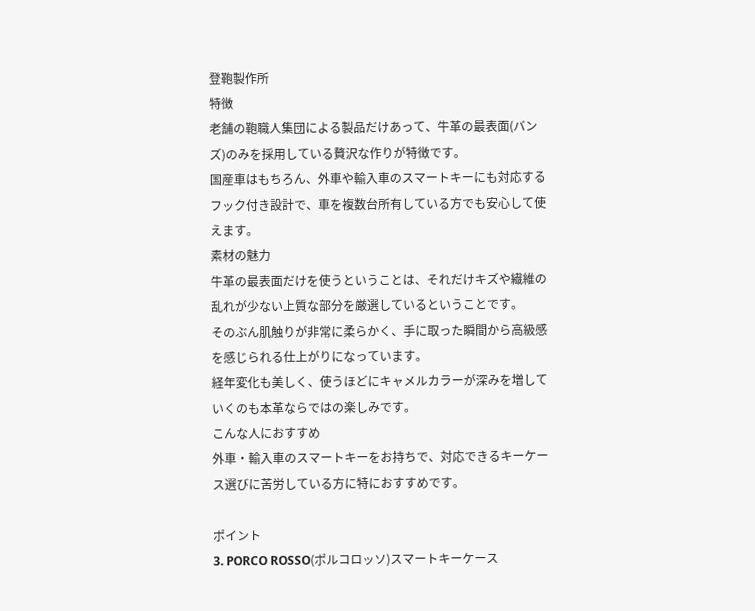登鞄製作所
特徴
老舗の鞄職人集団による製品だけあって、牛革の最表面(バンズ)のみを採用している贅沢な作りが特徴です。
国産車はもちろん、外車や輸入車のスマートキーにも対応するフック付き設計で、車を複数台所有している方でも安心して使えます。
素材の魅力
牛革の最表面だけを使うということは、それだけキズや繊維の乱れが少ない上質な部分を厳選しているということです。
そのぶん肌触りが非常に柔らかく、手に取った瞬間から高級感を感じられる仕上がりになっています。
経年変化も美しく、使うほどにキャメルカラーが深みを増していくのも本革ならではの楽しみです。
こんな人におすすめ
外車・輸入車のスマートキーをお持ちで、対応できるキーケース選びに苦労している方に特におすすめです。

ポイント
3. PORCO ROSSO(ポルコロッソ)スマートキーケース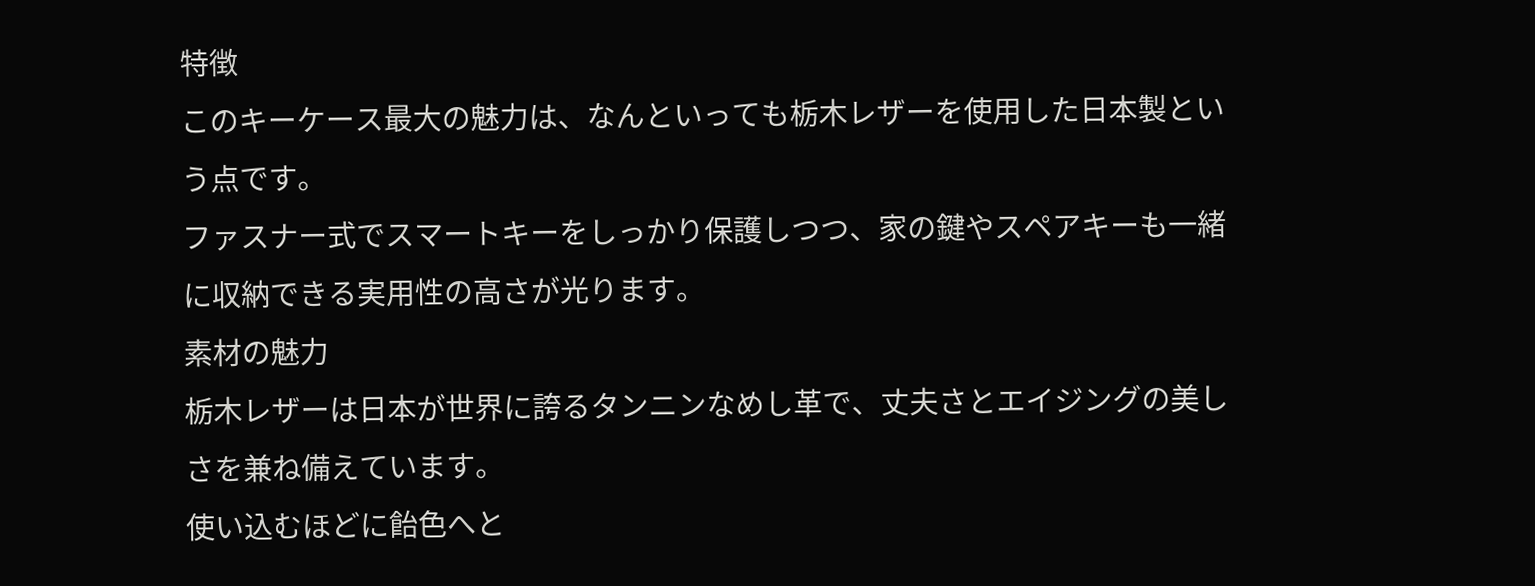特徴
このキーケース最大の魅力は、なんといっても栃木レザーを使用した日本製という点です。
ファスナー式でスマートキーをしっかり保護しつつ、家の鍵やスペアキーも一緒に収納できる実用性の高さが光ります。
素材の魅力
栃木レザーは日本が世界に誇るタンニンなめし革で、丈夫さとエイジングの美しさを兼ね備えています。
使い込むほどに飴色へと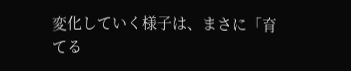変化していく様子は、まさに「育てる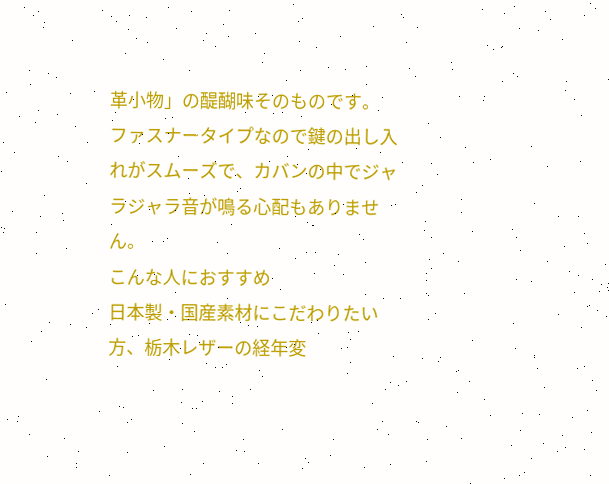革小物」の醍醐味そのものです。
ファスナータイプなので鍵の出し入れがスムーズで、カバンの中でジャラジャラ音が鳴る心配もありません。
こんな人におすすめ
日本製・国産素材にこだわりたい方、栃木レザーの経年変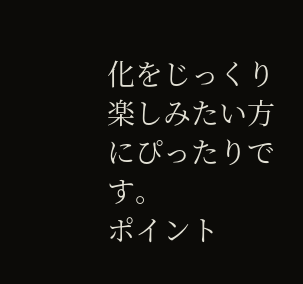化をじっくり楽しみたい方にぴったりです。
ポイント